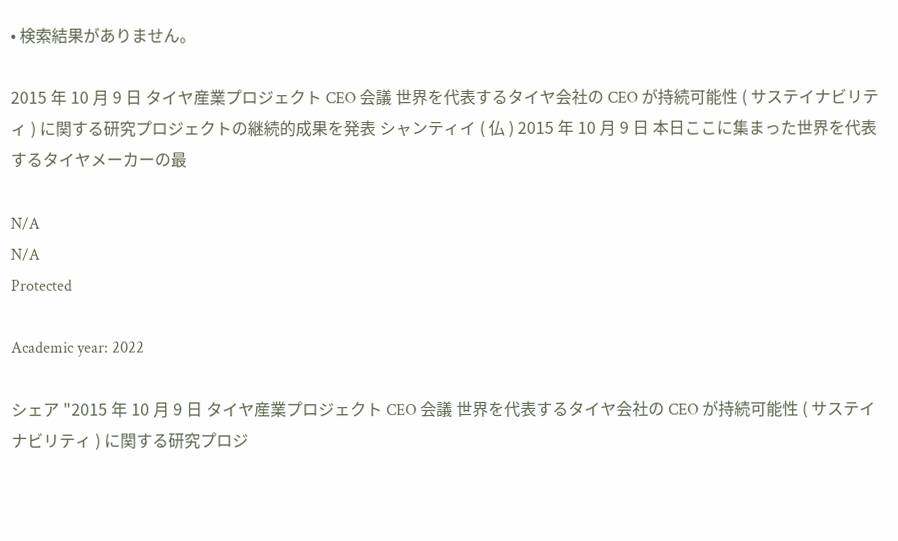• 検索結果がありません。

2015 年 10 月 9 日 タイヤ産業プロジェクト CEO 会議 世界を代表するタイヤ会社の CEO が持続可能性 ( サステイナビリティ ) に関する研究プロジェクトの継続的成果を発表 シャンティイ ( 仏 ) 2015 年 10 月 9 日 本日ここに集まった世界を代表するタイヤメーカーの最

N/A
N/A
Protected

Academic year: 2022

シェア "2015 年 10 月 9 日 タイヤ産業プロジェクト CEO 会議 世界を代表するタイヤ会社の CEO が持続可能性 ( サステイナビリティ ) に関する研究プロジ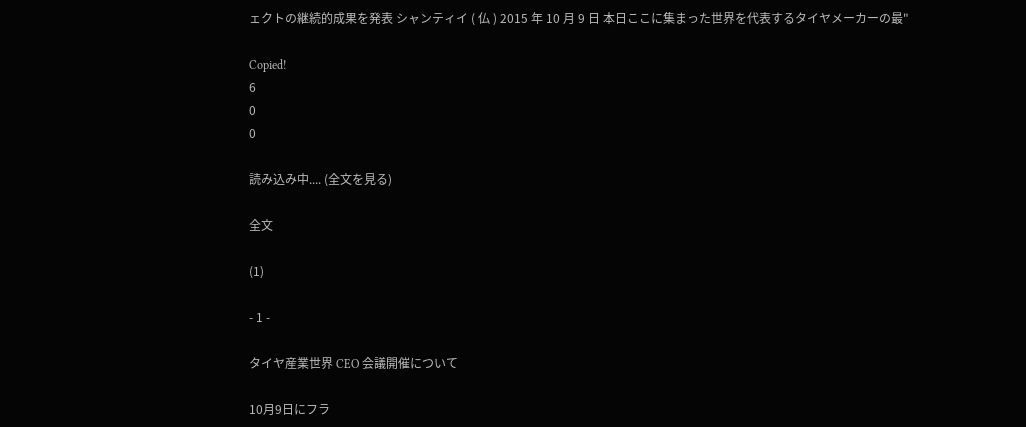ェクトの継続的成果を発表 シャンティイ ( 仏 ) 2015 年 10 月 9 日 本日ここに集まった世界を代表するタイヤメーカーの最"

Copied!
6
0
0

読み込み中.... (全文を見る)

全文

(1)

- 1 -

タイヤ産業世界 CEO 会議開催について

10月9日にフラ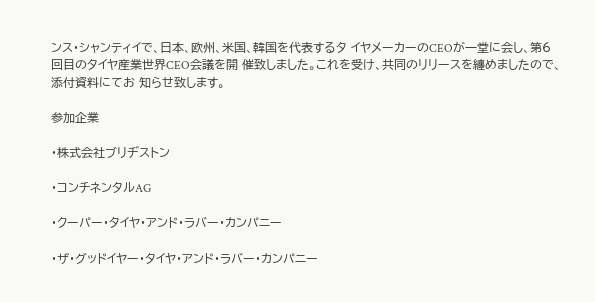ンス・シャンティイで、日本、欧州、米国、韓国を代表するタ イヤメーカーのCEOが一堂に会し、第6回目のタイヤ産業世界CEO会議を開 催致しました。これを受け、共同のリリースを纏めましたので、添付資料にてお 知らせ致します。

参加企業

・株式会社ブリヂストン

・コンチネンタルAG

・クーパー・タイヤ・アンド・ラバー・カンパニー

・ザ・グッドイヤー・タイヤ・アンド・ラバー・カンパニー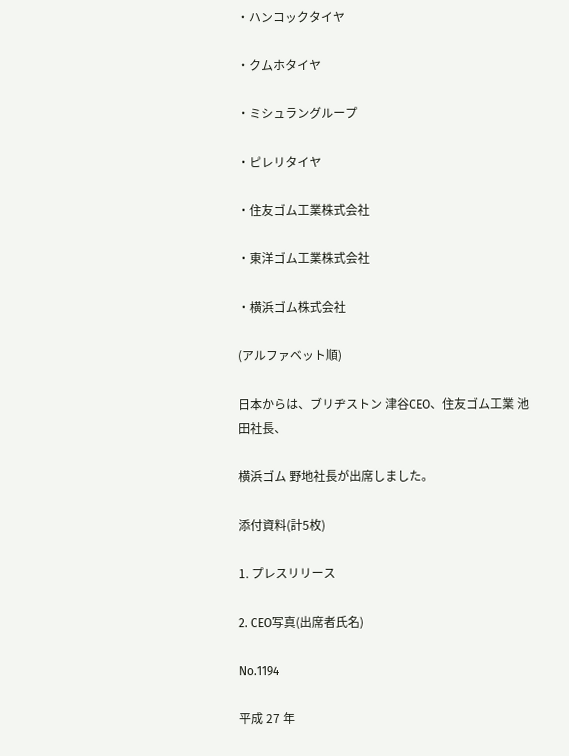・ハンコックタイヤ

・クムホタイヤ

・ミシュラングループ

・ピレリタイヤ

・住友ゴム工業株式会社

・東洋ゴム工業株式会社

・横浜ゴム株式会社

(アルファベット順)

日本からは、ブリヂストン 津谷CEO、住友ゴム工業 池田社長、

横浜ゴム 野地社長が出席しました。

添付資料(計5枚)

1. プレスリリース

2. CEO写真(出席者氏名)

No.1194

平成 27 年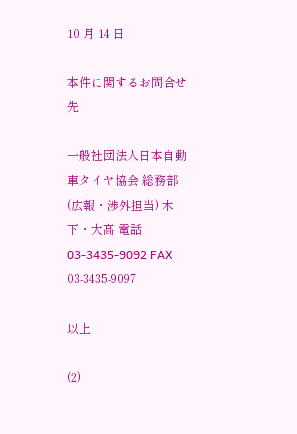10 月 14 日

本件に関するお問合せ先

一般社団法人日本自動車タイヤ協会 総務部(広報・渉外担当) 木下・大髙 電話 03-3435-9092 FAX 03-3435-9097

以上

(2)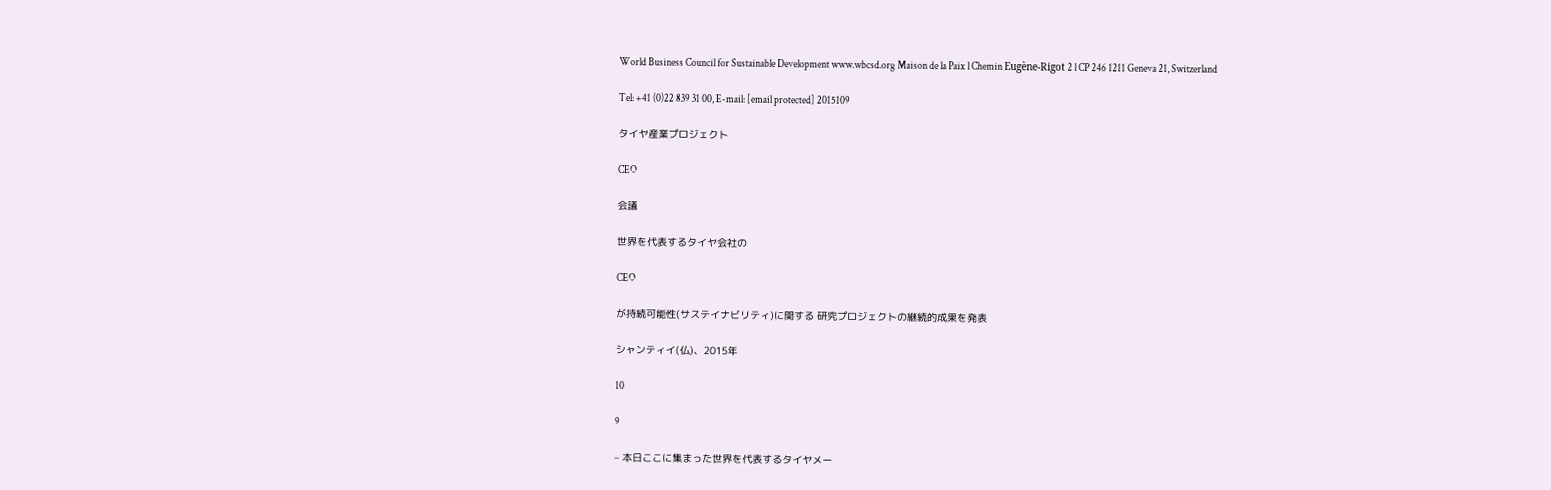World Business Council for Sustainable Development www.wbcsd.org Maison de la Paix l Chemin Eugène-Rigot 2 l CP 246 1211 Geneva 21, Switzerland

Tel: +41 (0)22 839 31 00, E-mail: [email protected] 2015109

タイヤ産業プロジェクト

CEO

会議

世界を代表するタイヤ会社の

CEO

が持続可能性(サステイナビリティ)に関する 研究プロジェクトの継続的成果を発表

シャンティイ(仏)、2015年

10

9

– 本日ここに集まった世界を代表するタイヤメー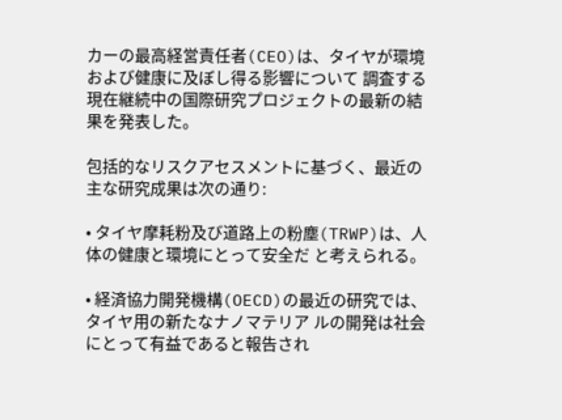カーの最高経営責任者(CEO)は、タイヤが環境および健康に及ぼし得る影響について 調査する現在継続中の国際研究プロジェクトの最新の結果を発表した。

包括的なリスクアセスメントに基づく、最近の主な研究成果は次の通り:

• タイヤ摩耗粉及び道路上の粉塵(TRWP)は、人体の健康と環境にとって安全だ と考えられる。

• 経済協力開発機構(OECD)の最近の研究では、タイヤ用の新たなナノマテリア ルの開発は社会にとって有益であると報告され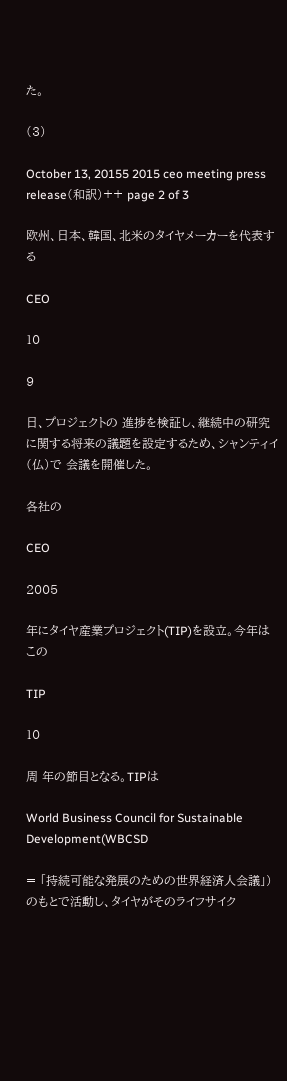た。

(3)

October 13, 20155 2015 ceo meeting press release(和訳)++ page 2 of 3

欧州、日本、韓国、北米のタイヤメーカーを代表する

CEO

10

9

日、プロジェクトの 進捗を検証し、継続中の研究に関する将来の議題を設定するため、シャンティイ(仏)で 会議を開催した。

各社の

CEO

2005

年にタイヤ産業プロジェクト(TIP)を設立。今年はこの

TIP

10

周 年の節目となる。TIPは

World Business Council for Sustainable Development(WBCSD

= 「持続可能な発展のための世界経済人会議」)のもとで活動し、タイヤがそのライフサイク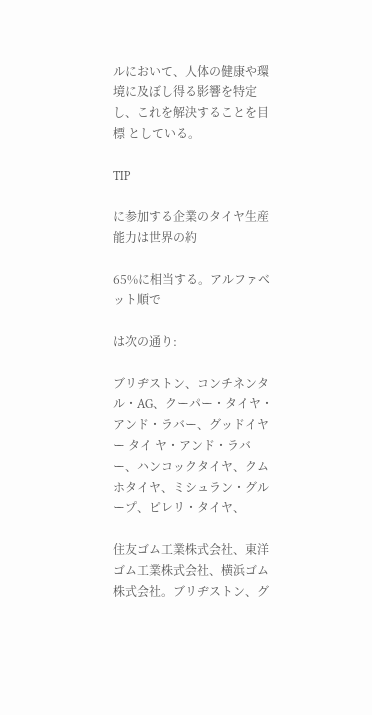ルにおいて、人体の健康や環境に及ぼし得る影響を特定し、これを解決することを目標 としている。

TIP

に参加する企業のタイヤ生産能力は世界の約

65%に相当する。アルファベット順で

は次の通り:

ブリヂストン、コンチネンタル・AG、クーパー・タイヤ・アンド・ラバー、グッドイヤー タイ ヤ・アンド・ラバー、ハンコックタイヤ、クムホタイヤ、ミシュラン・グループ、ピレリ・タイヤ、

住友ゴム工業株式会社、東洋ゴム工業株式会社、横浜ゴム株式会社。ブリヂストン、グ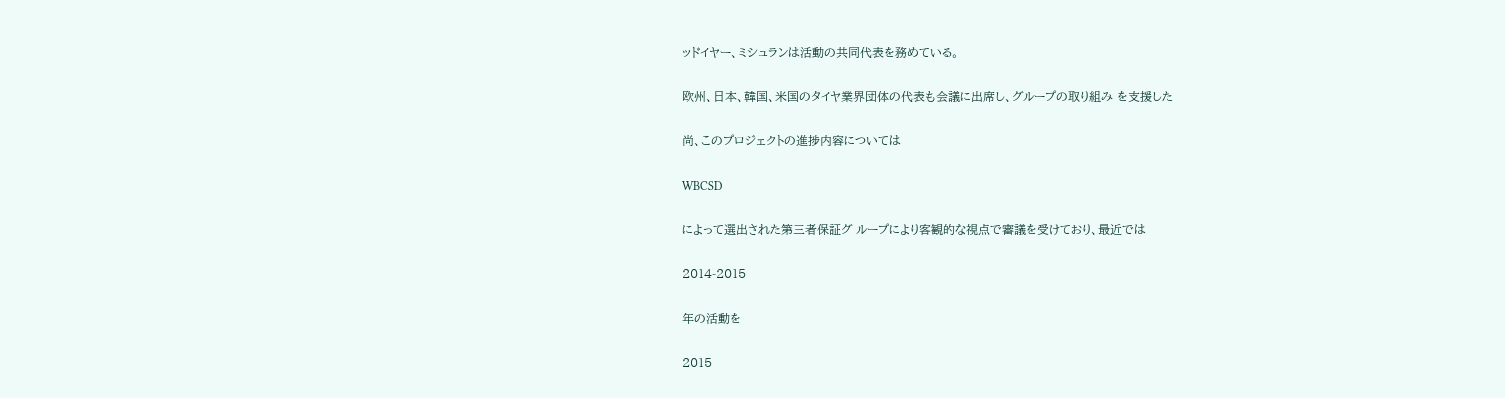ッドイヤー、ミシュランは活動の共同代表を務めている。

欧州、日本、韓国、米国のタイヤ業界団体の代表も会議に出席し、グループの取り組み を支援した

尚、このプロジェクトの進捗内容については

WBCSD

によって選出された第三者保証グ ループにより客観的な視点で審議を受けており、最近では

2014-2015

年の活動を

2015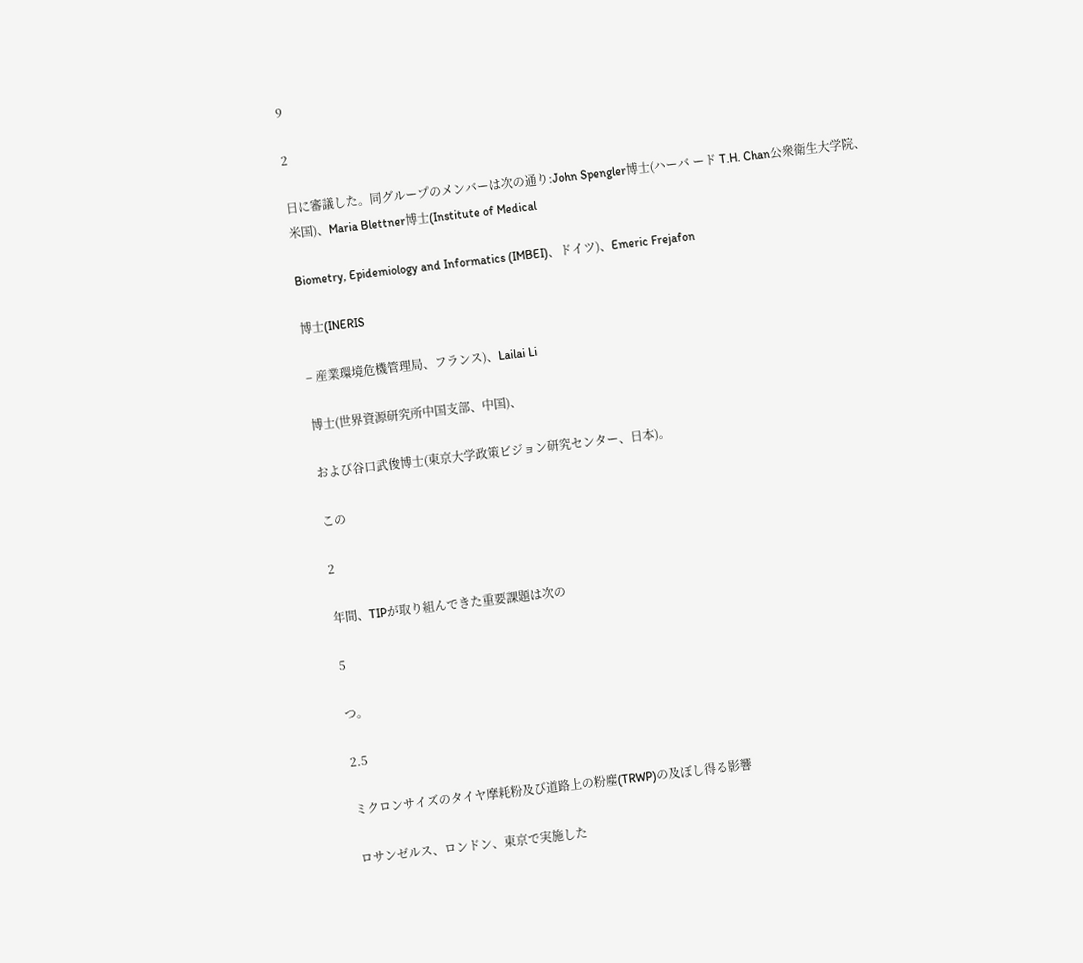9

2

日に審議した。同グループのメンバーは次の通り:John Spengler博士(ハーバ ード T.H. Chan公衆衛生大学院、米国)、Maria Blettner博士(Institute of Medical

Biometry, Epidemiology and Informatics (IMBEI)、ドイツ)、Emeric Frejafon

博士(INERIS

– 産業環境危機管理局、フランス)、Lailai Li

博士(世界資源研究所中国支部、中国)、

および谷口武俊博士(東京大学政策ビジョン研究センター、日本)。

この

2

年間、TIPが取り組んできた重要課題は次の

5

つ。

2.5

ミクロンサイズのタイヤ摩耗粉及び道路上の粉塵(TRWP)の及ぼし得る影響

ロサンゼルス、ロンドン、東京で実施した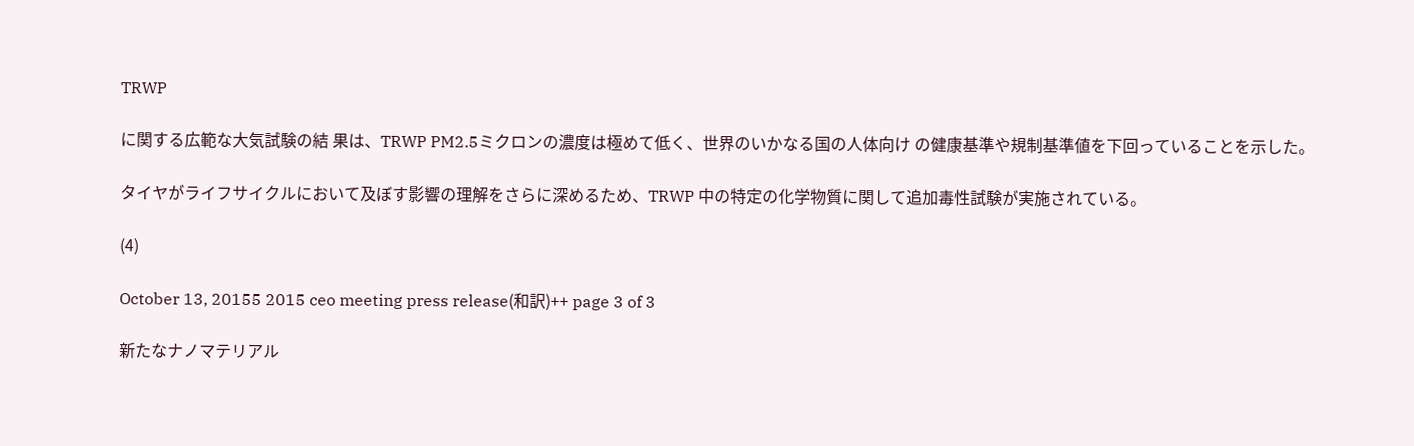TRWP

に関する広範な大気試験の結 果は、TRWP PM2.5ミクロンの濃度は極めて低く、世界のいかなる国の人体向け の健康基準や規制基準値を下回っていることを示した。

タイヤがライフサイクルにおいて及ぼす影響の理解をさらに深めるため、TRWP 中の特定の化学物質に関して追加毒性試験が実施されている。

(4)

October 13, 20155 2015 ceo meeting press release(和訳)++ page 3 of 3

新たなナノマテリアル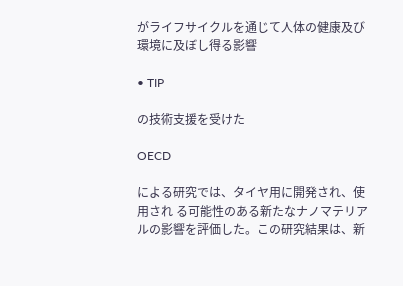がライフサイクルを通じて人体の健康及び環境に及ぼし得る影響

• TIP

の技術支援を受けた

OECD

による研究では、タイヤ用に開発され、使用され る可能性のある新たなナノマテリアルの影響を評価した。この研究結果は、新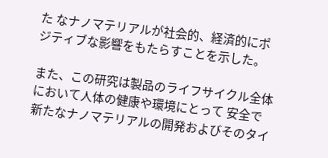た なナノマテリアルが社会的、経済的にポジティブな影響をもたらすことを示した。

また、この研究は製品のライフサイクル全体において人体の健康や環境にとって 安全で新たなナノマテリアルの開発およびそのタイ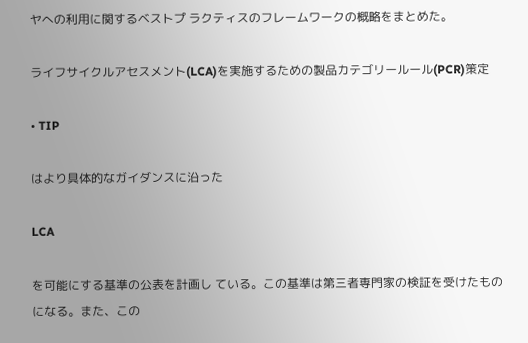ヤへの利用に関するベストプ ラクティスのフレームワークの概略をまとめた。

ライフサイクルアセスメント(LCA)を実施するための製品カテゴリールール(PCR)策定

• TIP

はより具体的なガイダンスに沿った

LCA

を可能にする基準の公表を計画し ている。この基準は第三者専門家の検証を受けたものになる。また、この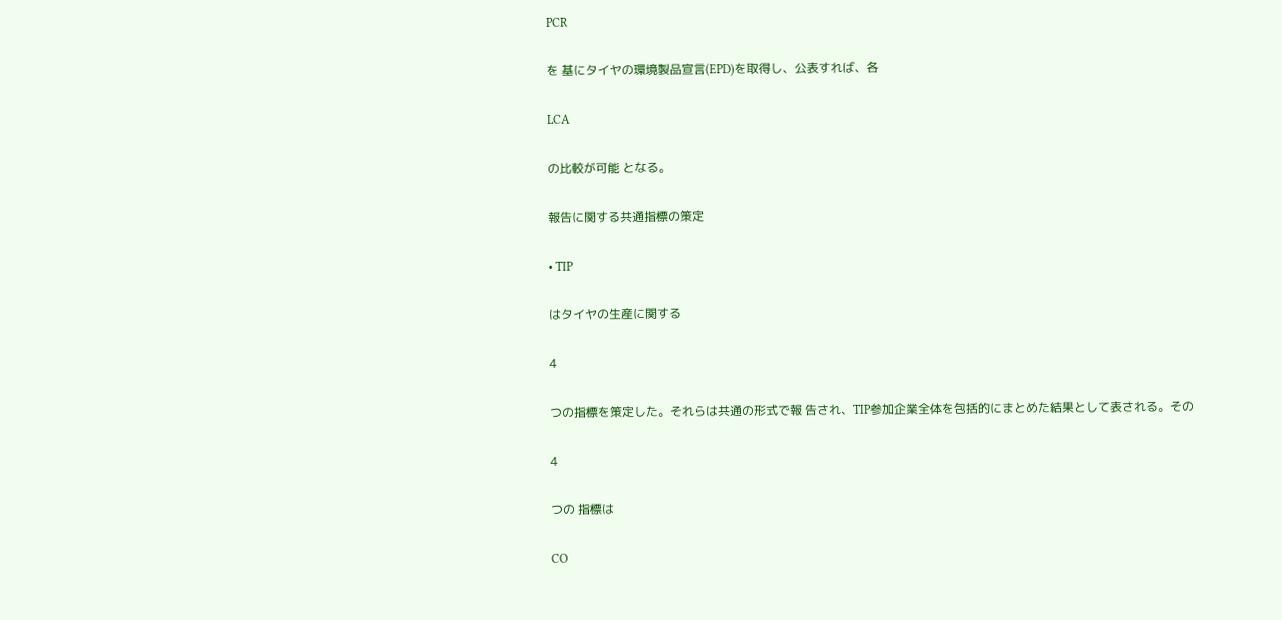PCR

を 基にタイヤの環境製品宣言(EPD)を取得し、公表すれば、各

LCA

の比較が可能 となる。

報告に関する共通指標の策定

• TIP

はタイヤの生産に関する

4

つの指標を策定した。それらは共通の形式で報 告され、TIP参加企業全体を包括的にまとめた結果として表される。その

4

つの 指標は

CO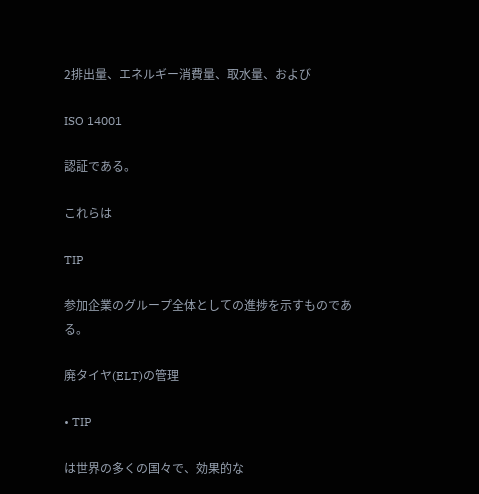2排出量、エネルギー消費量、取水量、および

ISO 14001

認証である。

これらは

TIP

参加企業のグループ全体としての進捗を示すものである。

廃タイヤ(ELT)の管理

• TIP

は世界の多くの国々で、効果的な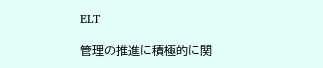ELT

管理の推進に積極的に関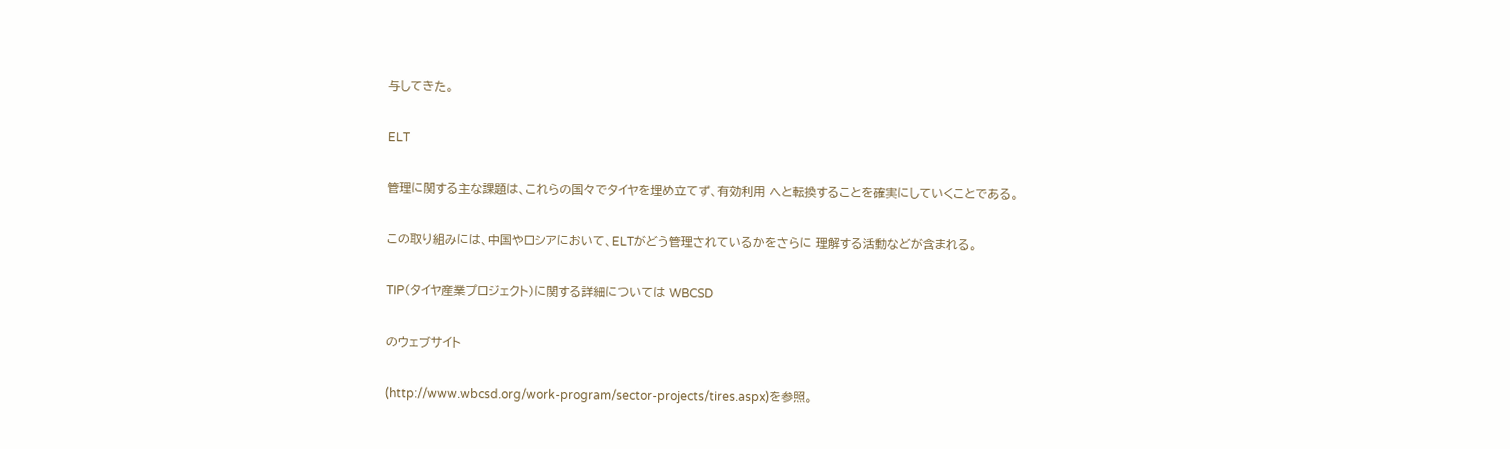与してきた。

ELT

管理に関する主な課題は、これらの国々でタイヤを埋め立てず、有効利用 へと転換することを確実にしていくことである。

この取り組みには、中国やロシアにおいて、ELTがどう管理されているかをさらに 理解する活動などが含まれる。

TIP(タイヤ産業プロジェクト)に関する詳細については WBCSD

のウェブサイト

(http://www.wbcsd.org/work-program/sector-projects/tires.aspx)を参照。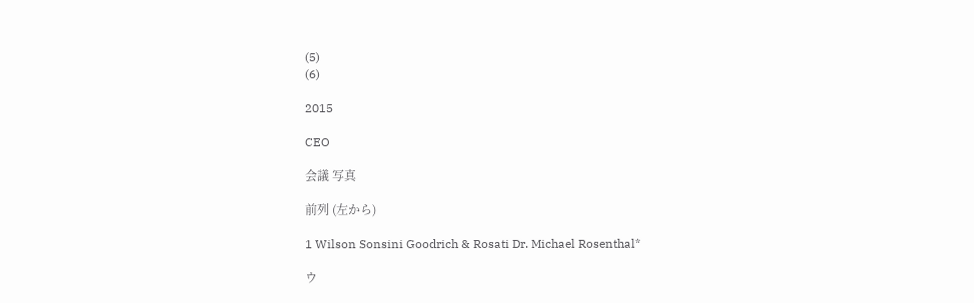(5)
(6)

2015

CEO

会議 写真

前列 (左から)

1 Wilson Sonsini Goodrich & Rosati Dr. Michael Rosenthal*

ウ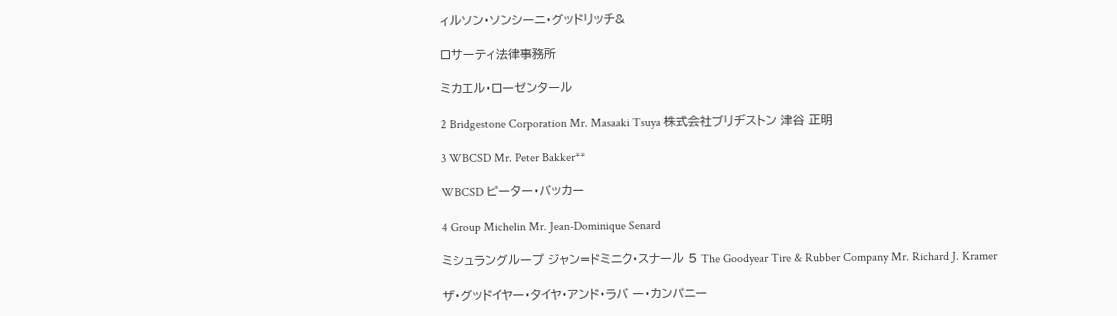ィルソン・ソンシーニ・グッドリッチ&

ロサーティ法律事務所

ミカエル・ローゼンタール

2 Bridgestone Corporation Mr. Masaaki Tsuya 株式会社ブリヂストン 津谷 正明

3 WBCSD Mr. Peter Bakker**

WBCSD ピーター・バッカー

4 Group Michelin Mr. Jean-Dominique Senard

ミシュラングループ ジャン=ドミニク・スナール 5 The Goodyear Tire & Rubber Company Mr. Richard J. Kramer

ザ・グッドイヤー・タイヤ・アンド・ラバ ー・カンパニー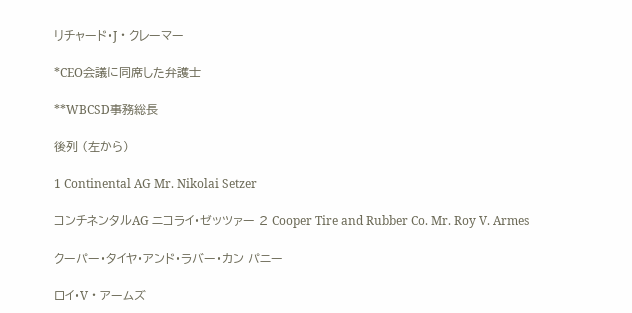リチャード・J・クレーマー

*CEO会議に同席した弁護士

**WBCSD事務総長

後列 (左から)

1 Continental AG Mr. Nikolai Setzer

コンチネンタルAG ニコライ・ゼッツァー 2 Cooper Tire and Rubber Co. Mr. Roy V. Armes

クーパー・タイヤ・アンド・ラバー・カン パニー

ロイ・V・アームズ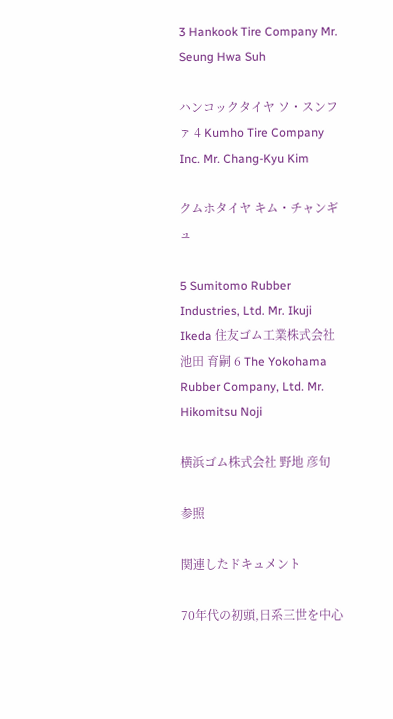3 Hankook Tire Company Mr. Seung Hwa Suh

ハンコックタイヤ ソ・スンファ 4 Kumho Tire Company Inc. Mr. Chang-Kyu Kim

クムホタイヤ キム・チャンギュ

5 Sumitomo Rubber Industries, Ltd. Mr. Ikuji Ikeda 住友ゴム工業株式会社 池田 育嗣 6 The Yokohama Rubber Company, Ltd. Mr. Hikomitsu Noji

横浜ゴム株式会社 野地 彦旬

参照

関連したドキュメント

70年代の初頭,日系三世を中心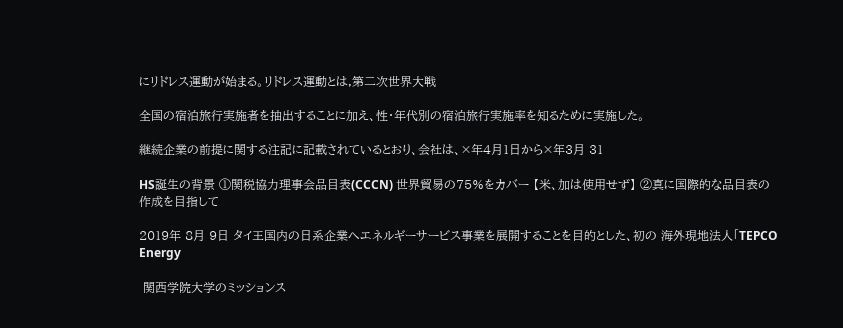にリドレス運動が始まる。リドレス運動とは,第二次世界大戦

全国の宿泊旅行実施者を抽出することに加え、性・年代別の宿泊旅行実施率を知るために実施した。

継続企業の前提に関する注記に記載されているとおり、会社は、×年4月1日から×年3月 31

HS誕生の背景 ①関税協力理事会品目表(CCCN) 世界貿易の75%をカバー 【米、加は使用せず】 ②真に国際的な品目表の作成を目指して

2019年 8月 9日 タイ王国内の日系企業へエネルギーサービス事業を展開することを目的とした、初の 海外現地法人「TEPCO Energy

 関西学院大学のミッションス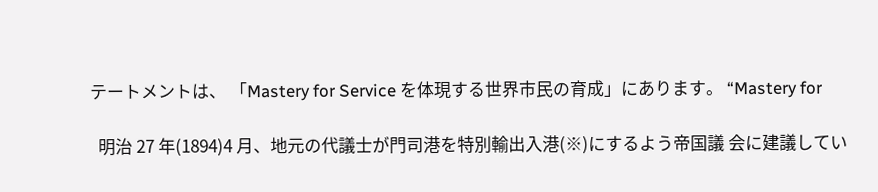テートメントは、 「Mastery for Service を体現する世界市民の育成」にあります。 “Mastery for

  明治 27 年(1894)4 月、地元の代議士が門司港を特別輸出入港(※)にするよう帝国議 会に建議してい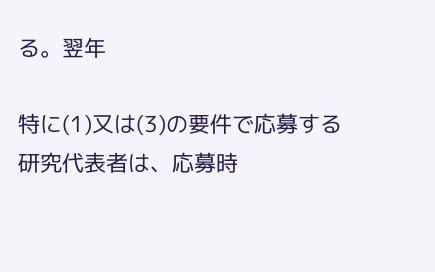る。翌年

特に(1)又は(3)の要件で応募する研究代表者は、応募時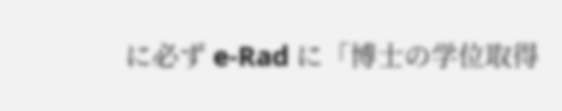に必ず e-Rad に「博士の学位取得